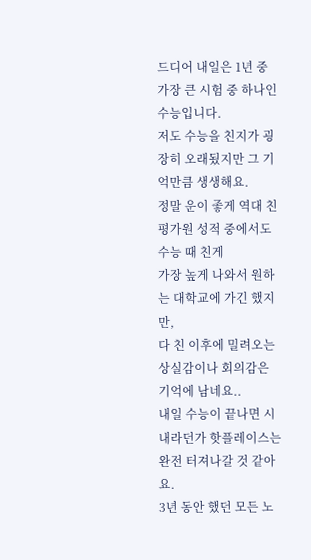드디어 내일은 1년 중 가장 큰 시험 중 하나인 수능입니다.
저도 수능을 친지가 굉장히 오래됬지만 그 기억만큼 생생해요.
정말 운이 좋게 역대 친 평가원 성적 중에서도 수능 때 친게
가장 높게 나와서 원하는 대학교에 가긴 했지만,
다 친 이후에 밀려오는 상실감이나 회의감은 기억에 남네요..
내일 수능이 끝나면 시내라던가 핫플레이스는 완전 터져나갈 것 같아요.
3년 동안 했던 모든 노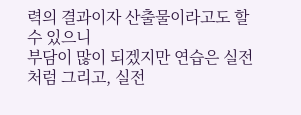력의 결과이자 산출물이라고도 할 수 있으니
부담이 많이 되겠지만 연습은 실전처럼 그리고, 실전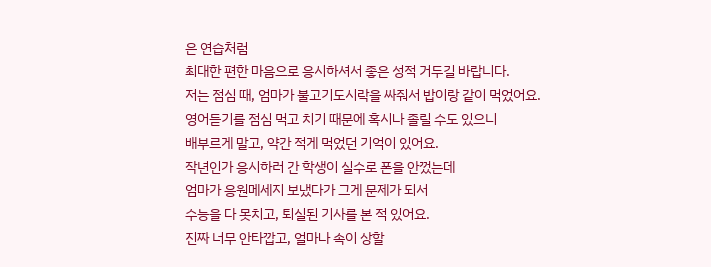은 연습처럼
최대한 편한 마음으로 응시하셔서 좋은 성적 거두길 바랍니다.
저는 점심 때, 엄마가 불고기도시락을 싸줘서 밥이랑 같이 먹었어요.
영어듣기를 점심 먹고 치기 때문에 혹시나 졸릴 수도 있으니
배부르게 말고, 약간 적게 먹었던 기억이 있어요.
작년인가 응시하러 간 학생이 실수로 폰을 안껐는데
엄마가 응원메세지 보냈다가 그게 문제가 되서
수능을 다 못치고, 퇴실된 기사를 본 적 있어요.
진짜 너무 안타깝고, 얼마나 속이 상할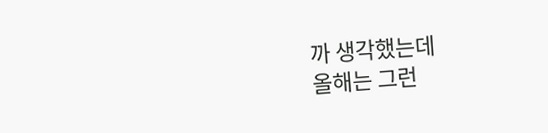까 생각했는데
올해는 그런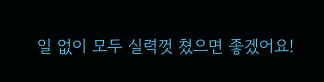일 없이 모두 실력껏 쳤으면 좋겠어요!